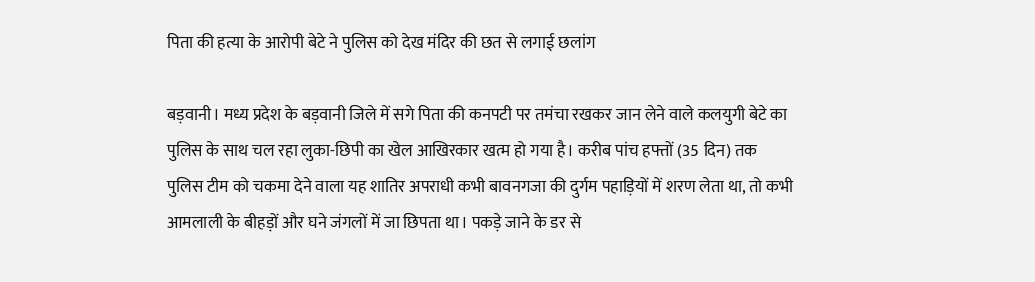पिता की हत्या के आरोपी बेटे ने पुलिस को देख मंदिर की छत से लगाई छलांग

बड़वानी। मध्य प्रदेश के बड़वानी जिले में सगे पिता की कनपटी पर तमंचा रखकर जान लेने वाले कलयुगी बेटे का पुलिस के साथ चल रहा लुका-छिपी का खेल आखिरकार खत्म हो गया है। करीब पांच हफ्तों (35 दिन) तक पुलिस टीम को चकमा देने वाला यह शातिर अपराधी कभी बावनगजा की दुर्गम पहाड़ियों में शरण लेता था, तो कभी आमलाली के बीहड़ों और घने जंगलों में जा छिपता था। पकड़े जाने के डर से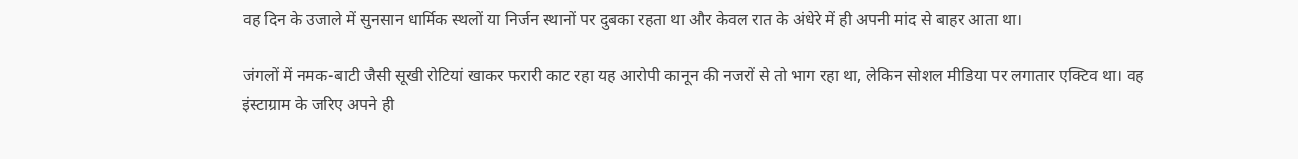वह दिन के उजाले में सुनसान धार्मिक स्थलों या निर्जन स्थानों पर दुबका रहता था और केवल रात के अंधेरे में ही अपनी मांद से बाहर आता था।

जंगलों में नमक-बाटी जैसी सूखी रोटियां खाकर फरारी काट रहा यह आरोपी कानून की नजरों से तो भाग रहा था, लेकिन सोशल मीडिया पर लगातार एक्टिव था। वह इंस्टाग्राम के जरिए अपने ही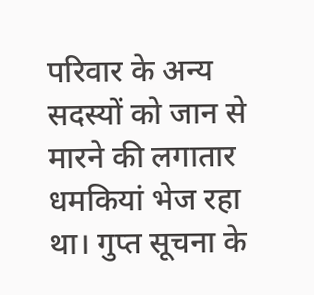परिवार के अन्य सदस्यों को जान से मारने की लगातार धमकियां भेज रहा था। गुप्त सूचना के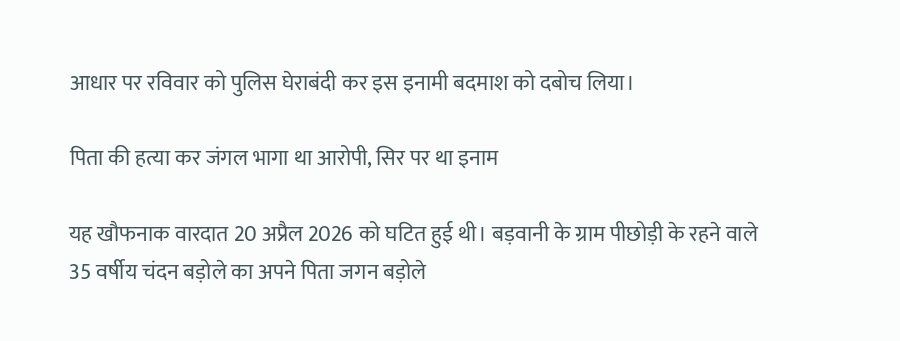आधार पर रविवार को पुलिस घेराबंदी कर इस इनामी बदमाश को दबोच लिया।

पिता की हत्या कर जंगल भागा था आरोपी, सिर पर था इनाम

यह खौफनाक वारदात 20 अप्रैल 2026 को घटित हुई थी। बड़वानी के ग्राम पीछोड़ी के रहने वाले 35 वर्षीय चंदन बड़ोले का अपने पिता जगन बड़ोले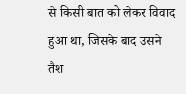से किसी बात को लेकर विवाद हुआ था, जिसके बाद उसने तैश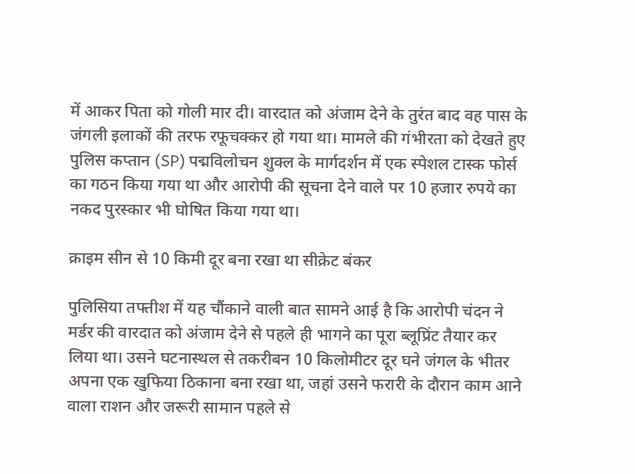में आकर पिता को गोली मार दी। वारदात को अंजाम देने के तुरंत बाद वह पास के जंगली इलाकों की तरफ रफूचक्कर हो गया था। मामले की गंभीरता को देखते हुए पुलिस कप्तान (SP) पद्मविलोचन शुक्ल के मार्गदर्शन में एक स्पेशल टास्क फोर्स का गठन किया गया था और आरोपी की सूचना देने वाले पर 10 हजार रुपये का नकद पुरस्कार भी घोषित किया गया था।

क्राइम सीन से 10 किमी दूर बना रखा था सीक्रेट बंकर

पुलिसिया तफ्तीश में यह चौंकाने वाली बात सामने आई है कि आरोपी चंदन ने मर्डर की वारदात को अंजाम देने से पहले ही भागने का पूरा ब्लूप्रिंट तैयार कर लिया था। उसने घटनास्थल से तकरीबन 10 किलोमीटर दूर घने जंगल के भीतर अपना एक खुफिया ठिकाना बना रखा था, जहां उसने फरारी के दौरान काम आने वाला राशन और जरूरी सामान पहले से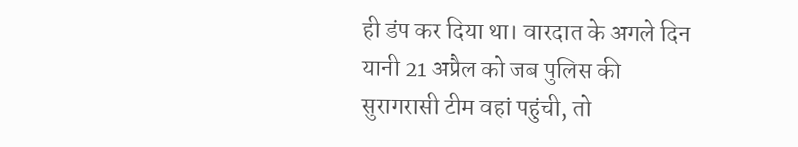ही डंप कर दिया था। वारदात के अगले दिन यानी 21 अप्रैल को जब पुलिस की सुरागरासी टीम वहां पहुंची, तो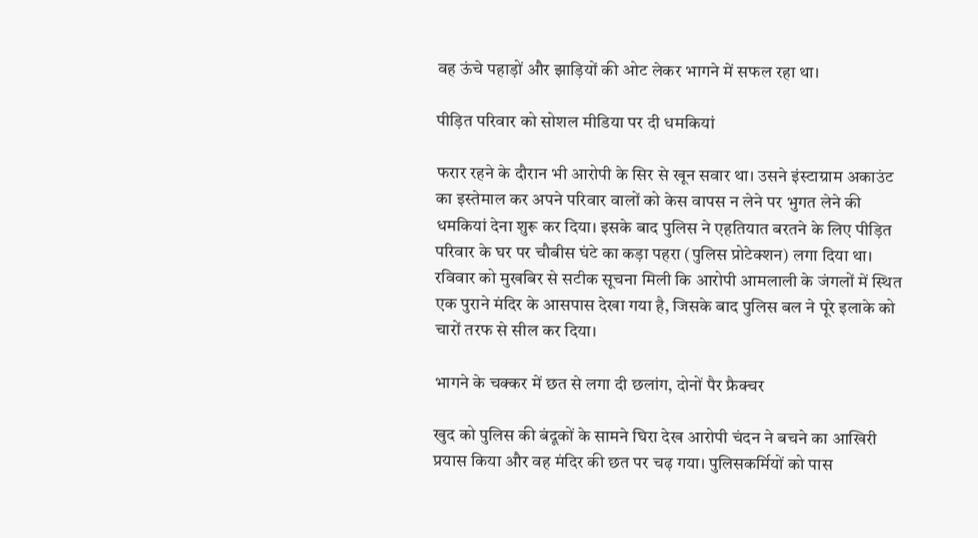वह ऊंचे पहाड़ों और झाड़ियों की ओट लेकर भागने में सफल रहा था।

पीड़ित परिवार को सोशल मीडिया पर दी धमकियां

फरार रहने के दौरान भी आरोपी के सिर से खून सवार था। उसने इंस्टाग्राम अकाउंट का इस्तेमाल कर अपने परिवार वालों को केस वापस न लेने पर भुगत लेने की धमकियां देना शुरू कर दिया। इसके बाद पुलिस ने एहतियात बरतने के लिए पीड़ित परिवार के घर पर चौबीस घंटे का कड़ा पहरा (पुलिस प्रोटेक्शन) लगा दिया था। रविवार को मुखबिर से सटीक सूचना मिली कि आरोपी आमलाली के जंगलों में स्थित एक पुराने मंदिर के आसपास देखा गया है, जिसके बाद पुलिस बल ने पूरे इलाके को चारों तरफ से सील कर दिया।

भागने के चक्कर में छत से लगा दी छलांग, दोनों पैर फ्रैक्चर

खुद को पुलिस की बंदूकों के सामने घिरा देख आरोपी चंदन ने बचने का आखिरी प्रयास किया और वह मंदिर की छत पर चढ़ गया। पुलिसकर्मियों को पास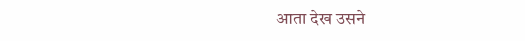आता देख उसने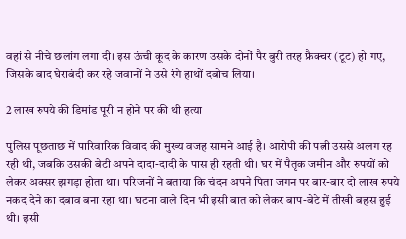वहां से नीचे छलांग लगा दी। इस ऊंची कूद के कारण उसके दोनों पैर बुरी तरह फ्रैक्चर (टूट) हो गए, जिसके बाद घेराबंदी कर रहे जवानों ने उसे रंगे हाथों दबोच लिया।

2 लाख रुपये की डिमांड पूरी न होने पर की थी हत्या

पुलिस पूछताछ में पारिवारिक विवाद की मुख्य वजह सामने आई है। आरोपी की पत्नी उससे अलग रह रही थी, जबकि उसकी बेटी अपने दादा-दादी के पास ही रहती थी। घर में पैतृक जमीन और रुपयों को लेकर अक्सर झगड़ा होता था। परिजनों ने बताया कि चंदन अपने पिता जगन पर बार-बार दो लाख रुपये नकद देने का दबाव बना रहा था। घटना वाले दिन भी इसी बात को लेकर बाप-बेटे में तीखी बहस हुई थी। इसी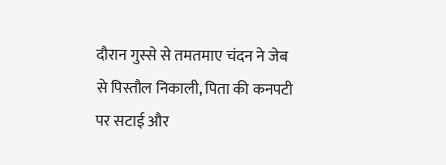दौरान गुस्से से तमतमाए चंदन ने जेब से पिस्तौल निकाली, पिता की कनपटी पर सटाई और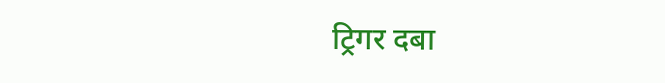ट्रिगर दबा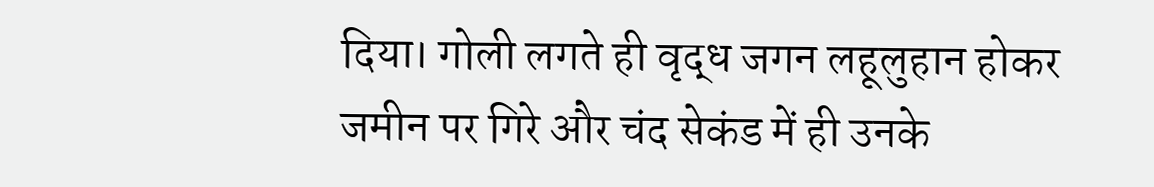दिया। गोली लगते ही वृद्ध जगन लहूलुहान होकर जमीन पर गिरे और चंद सेकंड में ही उनके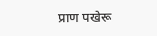प्राण पखेरू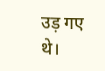उड़ गए थे।